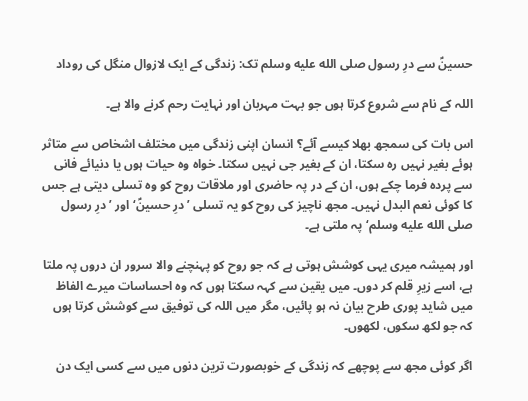حسینؑ سے درِ رسول صلى الله عليه وسلم تک: زندگی کے ایک لازوال منگل کی روداد

اللہ کے نام سے شروع کرتا ہوں جو بہت مہربان اور نہایت رحم کرنے والا ہے۔

اس بات کی سمجھ بھلا کیسے آئے؟ انسان اپنی زندگی میں مختلف اشخاص سے متاثر ہوئے بغیر نہیں رہ سکتا، ان کے بغیر جی نہیں سکتا۔ خواہ وہ حیات ہوں یا دنیائے فانی سے پردہ فرما چکے ہوں، ان کے در پہ حاضری اور ملاقات روح کو وہ تسلی دیتی ہے جس کا کوئی نعم البدل نہیں۔ مجھ ناچیز کی روح کو یہ تسلی ’درِ حسینؑ‘ اور ’درِ رسول صلى الله عليه وسلم‘ پہ ملتی ہے۔

اور ہمیشہ میری یہی کوشش ہوتی ہے کہ جو روح کو پہنچنے والا سرور ان دروں پہ ملتا ہے، اسے زیرِ قلم کر دوں۔ میں یقین سے کہہ سکتا ہوں کہ وہ احساسات میرے الفاظ میں شاید پوری طرح بیان نہ ہو پائیں، مگر میں اللہ کی توفیق سے کوشش کرتا ہوں کہ جو لکھ سکوں، لکھوں۔

اگر کوئی مجھ سے پوچھے کہ زندگی کے خوبصورت ترین دنوں میں سے کسی ایک دن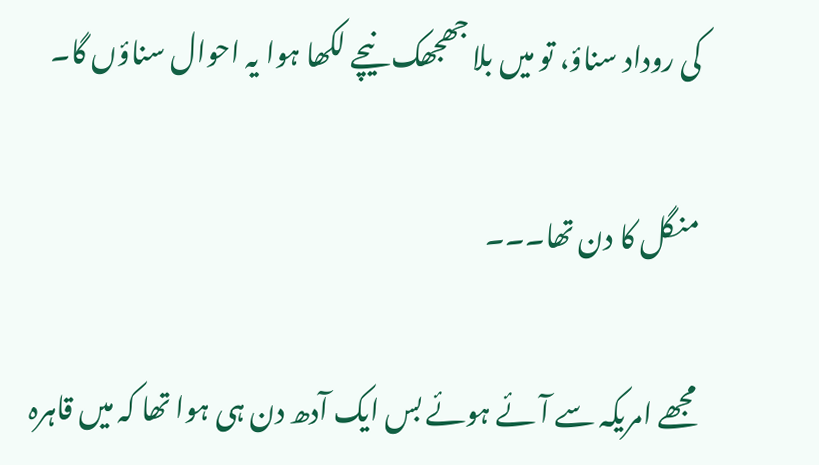کی روداد سناؤ، تو میں بلا جھجھک نیچے لکھا ہوا یہ احوال سناؤں گا۔

منگل کا دن تھا۔۔۔

مجھے امریکہ سے آئے ہوئے بس ایک آدھ دن ہی ہوا تھا کہ میں قاہرہ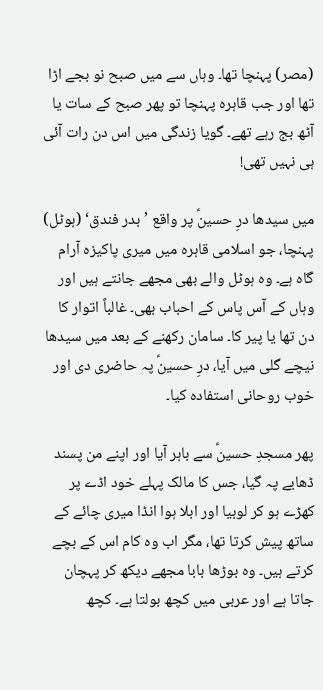(مصر) پہنچا تھا۔ وہاں سے میں صبح نو بجے اڑا تھا اور جب قاہرہ پہنچا تو پھر صبح کے سات یا آٹھ بج رہے تھے۔ گویا زندگی میں اس دن رات آئی ہی نہیں تھی!

میں سیدھا درِ حسینؑ پر واقع ’بدر فندق‘ (ہوٹل) پہنچا، جو اسلامی قاہرہ میں میری پاکیزہ آرام گاہ ہے۔ وہ ہوٹل والے بھی مجھے جانتے ہیں اور وہاں کے آس پاس کے احباب بھی۔ غالباً اتوار کا دن تھا یا پیر کا۔ سامان رکھنے کے بعد میں سیدھا نیچے گلی میں آیا، درِ حسینؑ پہ حاضری دی اور خوب روحانی استفادہ کیا۔

پھر مسجدِ حسینؑ سے باہر آیا اور اپنے من پسند ڈھابے پہ گیا، جس کا مالک پہلے خود اڈے پر کھڑے ہو کر لوبیا اور ابلا ہوا انڈا میری چائے کے ساتھ پیش کرتا تھا، مگر اب وہ کام اس کے بچے کرتے ہیں۔ وہ بوڑھا بابا مجھے دیکھ کر پہچان جاتا ہے اور عربی میں کچھ بولتا ہے۔ کچھ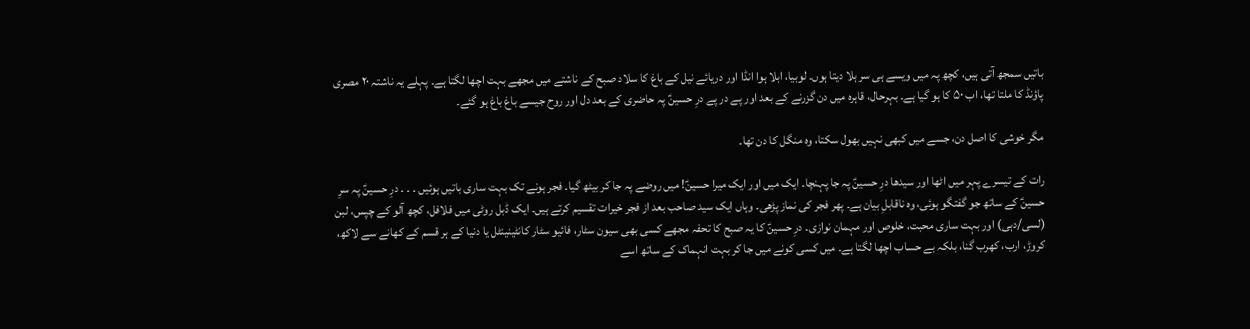باتیں سمجھ آتی ہیں، کچھ پہ میں ویسے ہی سر ہلا دیتا ہوں۔ لوبیا، ابلا ہوا انڈا اور دریائے نیل کے باغ کا سلاد صبح کے ناشتے میں مجھے بہت اچھا لگتا ہے۔ پہلے یہ ناشتہ ۲۰ مصری پاؤنڈ کا ملتا تھا، اب ۵۰ کا ہو گیا ہے۔ بہرحال، قاہرہ میں دن گزرنے کے بعد اور پے در پے درِ حسینؑ پہ حاضری کے بعد دل اور روح جیسے باغ باغ ہو گئے۔

مگر خوشی کا اصل دن، جسے میں کبھی نہیں بھول سکتا، وہ منگل کا دن تھا۔

رات کے تیسرے پہر میں اٹھا اور سیدھا درِ حسینؑ پہ جا پہنچا۔ ایک میں اور ایک میرا حسینؑ! میں روضے پہ جا کر بیٹھ گیا۔ فجر ہونے تک بہت ساری باتیں ہوئیں ۔ ۔ ۔ درِ حسینؑ پہ سرِ حسینؑ کے ساتھ جو گفتگو ہوئی، وہ ناقابلِ بیان ہے۔ پھر فجر کی نماز پڑھی۔ وہاں ایک سید صاحب بعد از فجر خیرات تقسیم کرتے ہیں۔ ایک ڈبل روٹی میں فلافل، کچھ آلو کے چپس، لبن (لسی/دہی) اور بہت ساری محبت، خلوص اور مہمان نوازی۔ درِ حسینؑ کا یہ صبح کا تحفہ مجھے کسی بھی سیون سٹار، فائیو سٹار کانٹینینٹل یا دنیا کے ہر قسم کے کھانے سے لاکھ، کروڑ، ارب، کھرب گنا، بلکہ بے حساب اچھا لگتا ہے۔ میں کسی کونے میں جا کر بہت انہماک کے ساتھ اسے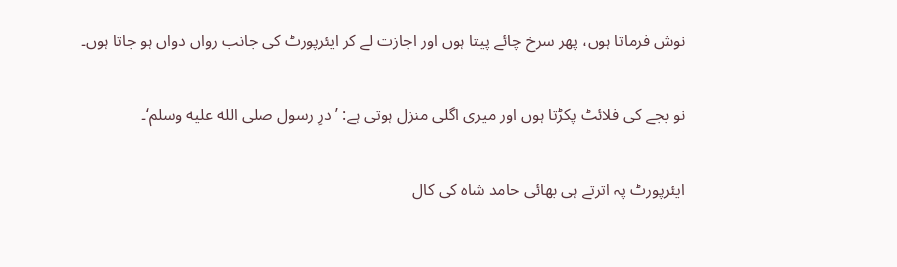نوش فرماتا ہوں، پھر سرخ چائے پیتا ہوں اور اجازت لے کر ایئرپورٹ کی جانب رواں دواں ہو جاتا ہوں۔

نو بجے کی فلائٹ پکڑتا ہوں اور میری اگلی منزل ہوتی ہے: ’درِ رسول صلى الله عليه وسلم‘۔

ایئرپورٹ پہ اترتے ہی بھائی حامد شاہ کی کال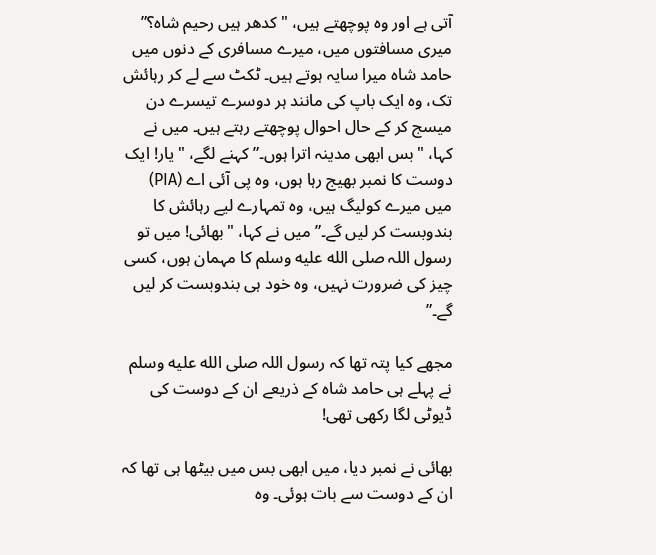آتی ہے اور وہ پوچھتے ہیں، "کدھر ہیں رحیم شاہ؟” میری مسافتوں میں، میرے مسافری کے دنوں میں حامد شاہ میرا سایہ ہوتے ہیں۔ ٹکٹ سے لے کر رہائش تک، وہ ایک باپ کی مانند ہر دوسرے تیسرے دن میسج کر کے حال احوال پوچھتے رہتے ہیں۔ میں نے کہا، "بس ابھی مدینہ اترا ہوں۔” کہنے لگے، "یار! ایک دوست کا نمبر بھیج رہا ہوں، وہ پی آئی اے (PIA) میں میرے کولیگ ہیں، وہ تمہارے لیے رہائش کا بندوبست کر لیں گے۔” میں نے کہا، "بھائی! میں تو رسول اللہ صلى الله عليه وسلم کا مہمان ہوں، کسی چیز کی ضرورت نہیں، وہ خود ہی بندوبست کر لیں گے۔”

مجھے کیا پتہ تھا کہ رسول اللہ صلى الله عليه وسلم نے پہلے ہی حامد شاہ کے ذریعے ان کے دوست کی ڈیوٹی لگا رکھی تھی!

بھائی نے نمبر دیا، میں ابھی بس میں بیٹھا ہی تھا کہ ان کے دوست سے بات ہوئی۔ وہ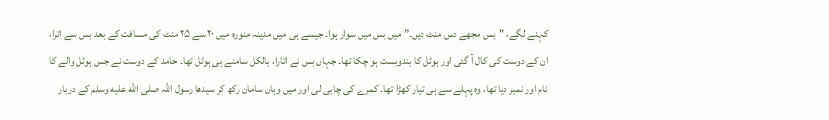کہنے لگے، "بس مجھے دس منٹ دیں۔” میں بس میں سوار ہوا۔ جیسے ہی میں مدینہ منورہ میں ۲۰ سے ۲۵ منٹ کی مسافت کے بعد بس سے اترا، ان کے دوست کی کال آ گئی اور ہوٹل کا بندوبست ہو چکا تھا۔ جہاں بس نے اتارا، بالکل سامنے ہی ہوٹل تھا۔ حامد کے دوست نے جس ہوٹل والے کا نام اور نمبر دیا تھا، وہ پہلے سے ہی تیار کھڑا تھا۔ کمرے کی چابی لی اور میں وہاں سامان رکھ کر سیدھا رسول اللہ صلى الله عليه وسلم کے دربار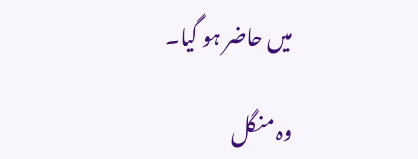میں حاضر ہو گیا۔

وہ منگل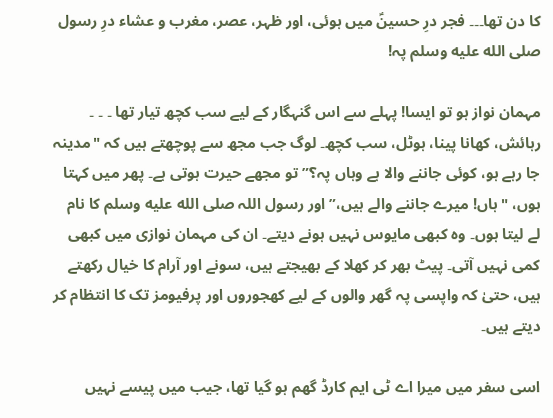کا دن تھا۔۔۔ فجر درِ حسینؑ میں ہوئی، اور ظہر، عصر، مغرب و عشاء درِ رسول صلى الله عليه وسلم پہ!

مہمان نواز ہو تو ایسا! پہلے سے اس گنہگار کے لیے سب کچھ تیار تھا ۔ ۔ ۔ رہائش، کھانا پینا، ہوٹل، سب کچھ۔ لوگ جب مجھ سے پوچھتے ہیں کہ "مدینہ جا رہے ہو، کوئی جاننے والا ہے وہاں پہ؟” تو مجھے حیرت ہوتی ہے۔ پھر میں کہتا ہوں، "ہاں! میرے جاننے والے ہیں،” اور رسول اللہ صلى الله عليه وسلم کا نام لے لیتا ہوں۔ وہ کبھی مایوس نہیں ہونے دیتے۔ ان کی مہمان نوازی میں کبھی کمی نہیں آتی۔ پیٹ بھر کر کھلا کے بھیجتے ہیں، سونے اور آرام کا خیال رکھتے ہیں، حتیٰ کہ واپسی پہ گھر والوں کے لیے کھجوروں اور پرفیومز تک کا انتظام کر دیتے ہیں۔

اسی سفر میں میرا اے ٹی ایم کارڈ گھم ہو گیا تھا، جیب میں پیسے نہیں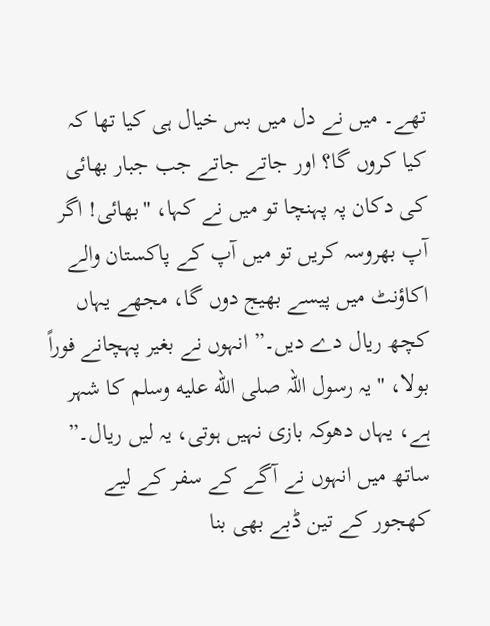تھے۔ میں نے دل میں بس خیال ہی کیا تھا کہ کیا کروں گا؟ اور جاتے جاتے جب جبار بھائی کی دکان پہ پہنچا تو میں نے کہا، "بھائی! اگر آپ بھروسہ کریں تو میں آپ کے پاکستان والے اکاؤنٹ میں پیسے بھیج دوں گا، مجھے یہاں کچھ ریال دے دیں۔” انہوں نے بغیر پہچانے فوراً بولا، "یہ رسول اللہ صلى الله عليه وسلم کا شہر ہے، یہاں دھوکہ بازی نہیں ہوتی، یہ لیں ریال۔” ساتھ میں انہوں نے آگے کے سفر کے لیے کھجور کے تین ڈبے بھی بنا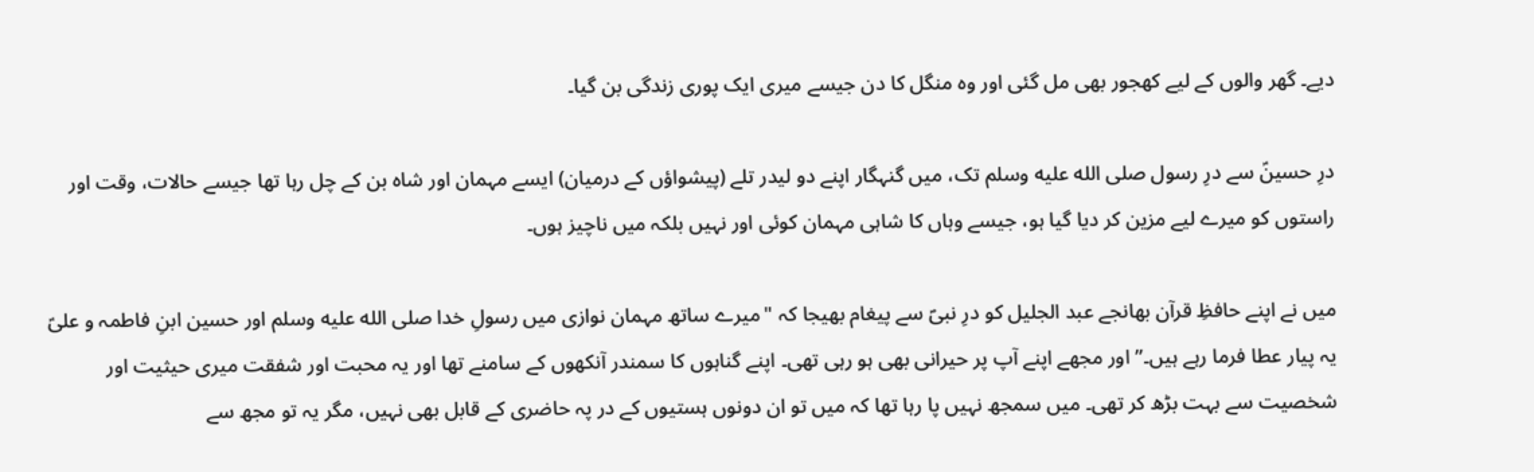دیے۔ گھر والوں کے لیے کھجور بھی مل گئی اور وہ منگل کا دن جیسے میری ایک پوری زندگی بن گیا۔

درِ حسینؑ سے درِ رسول صلى الله عليه وسلم تک، میں گنہگار اپنے دو لیدر تلے (پیشواؤں کے درمیان) ایسے مہمان اور شاہ بن کے چل رہا تھا جیسے حالات، وقت اور راستوں کو میرے لیے مزین کر دیا گیا ہو، جیسے وہاں کا شاہی مہمان کوئی اور نہیں بلکہ میں ناچیز ہوں۔

میں نے اپنے حافظِ قرآن بھانجے عبد الجلیل کو درِ نبیؐ سے پیغام بھیجا کہ "میرے ساتھ مہمان نوازی میں رسولِ خدا صلى الله عليه وسلم اور حسین ابنِ فاطمہ و علیؑ یہ پیار عطا فرما رہے ہیں۔” اور مجھے اپنے آپ پر حیرانی بھی ہو رہی تھی۔ اپنے گناہوں کا سمندر آنکھوں کے سامنے تھا اور یہ محبت اور شفقت میری حیثیت اور شخصیت سے بہت بڑھ کر تھی۔ میں سمجھ نہیں پا رہا تھا کہ میں تو ان دونوں ہستیوں کے در پہ حاضری کے قابل بھی نہیں، مگر یہ تو مجھ سے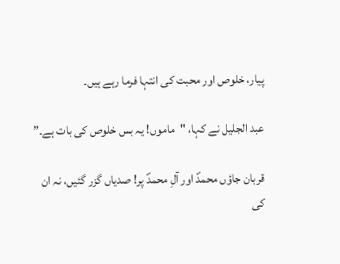پیار، خلوص اور محبت کی انتہا فرما رہے ہیں۔

عبد الجلیل نے کہا، "ماموں! یہ بس خلوص کی بات ہے۔”

قربان جاؤں محمدؐ اور آلِ محمدؐ پر! صدیاں گزر گئیں، نہ ان کی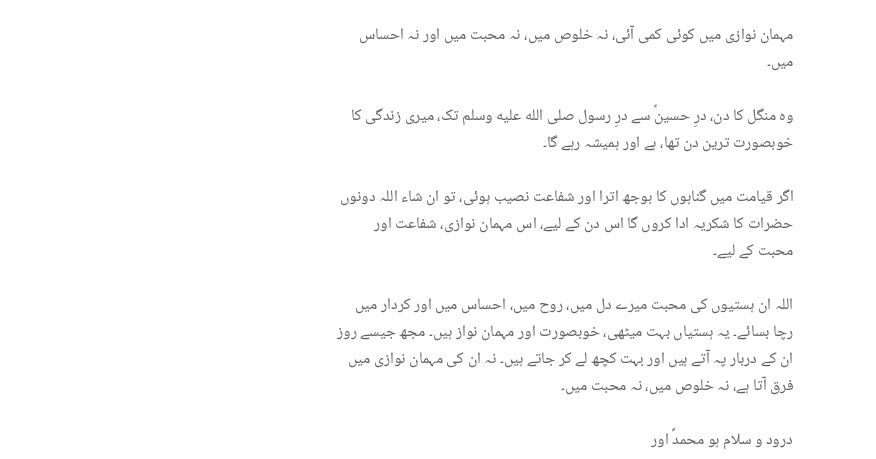مہمان نوازی میں کوئی کمی آئی، نہ خلوص میں، نہ محبت میں اور نہ احساس میں۔

وہ منگل کا دن، درِ حسینؑ سے درِ رسول صلى الله عليه وسلم تک، میری زندگی کا خوبصورت ترین دن تھا، ہے اور ہمیشہ رہے گا۔

اگر قیامت میں گناہوں کا بوجھ اترا اور شفاعت نصیب ہوئی، تو ان شاء اللہ دونوں حضرات کا شکریہ ادا کروں گا اس دن کے لیے، اس مہمان نوازی، شفاعت اور محبت کے لیے۔

اللہ ان ہستیوں کی محبت میرے دل میں، روح میں، احساس میں اور کردار میں رچا بسائے۔ یہ ہستیاں بہت میٹھی، خوبصورت اور مہمان نواز ہیں۔ مجھ جیسے روز ان کے دربار پہ آتے ہیں اور بہت کچھ لے کر جاتے ہیں۔ نہ ان کی مہمان نوازی میں فرق آتا ہے، نہ خلوص میں، نہ محبت میں۔

درود و سلام ہو محمدؐ اور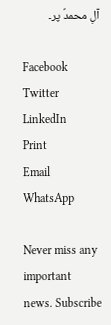آلِ محمدؐ پر۔

Facebook
Twitter
LinkedIn
Print
Email
WhatsApp

Never miss any important news. Subscribe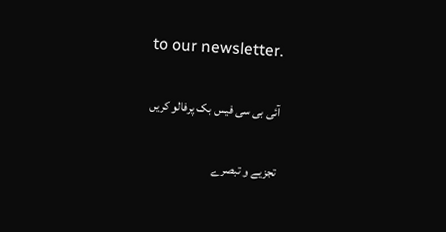to our newsletter.

آئی بی سی فیس بک پرفالو کریں

تجزیے و تبصرے